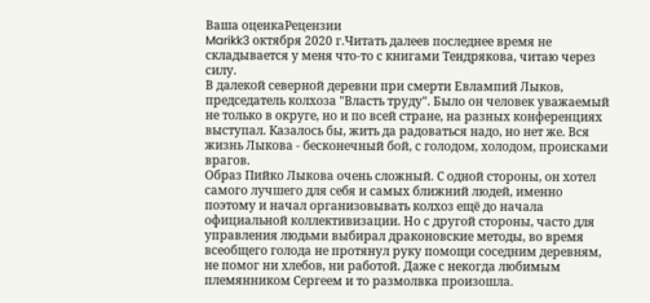Ваша оценкаРецензии
Marikk3 октября 2020 г.Читать далеев последнее время не складывается у меня что-то с книгами Тендрякова, читаю через силу.
В далекой северной деревни при смерти Евлампий Лыков, председатель колхоза "Власть труду". Было он человек уважаемый не только в округе, но и по всей стране, на разных конференциях выступал. Казалось бы, жить да радоваться надо, но нет же. Вся жизнь Лыкова - бесконечный бой, с голодом, холодом, происками врагов.
Образ Пийко Лыкова очень сложный. С одной стороны, он хотел самого лучшего для себя и самых ближний людей, именно поэтому и начал организовывать колхоз ещё до начала официальной коллективизации. Но с другой стороны, часто для управления людьми выбирал драконовские методы, во время всеобщего голода не протянул руку помощи соседним деревням, не помог ни хлебов, ни работой. Даже с некогда любимым племянником Сергеем и то размолвка произошла.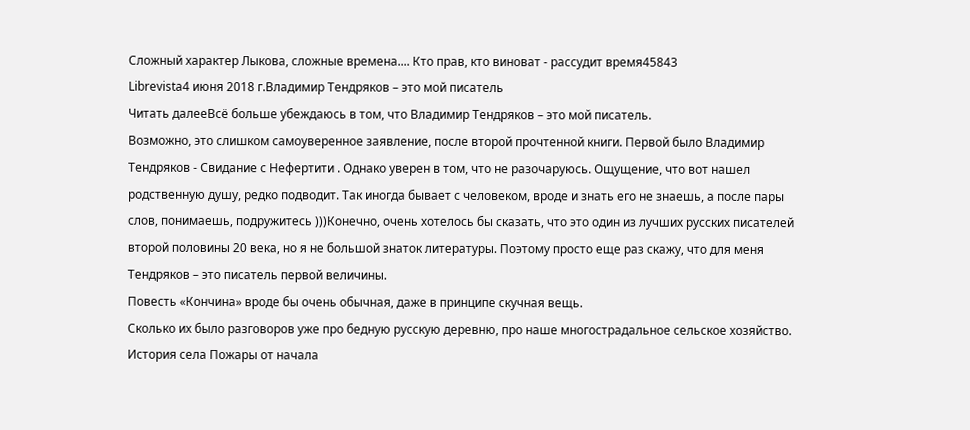Сложный характер Лыкова, сложные времена.... Кто прав, кто виноват - рассудит время45843
Librevista4 июня 2018 г.Владимир Тендряков – это мой писатель
Читать далееВсё больше убеждаюсь в том, что Владимир Тендряков – это мой писатель.
Возможно, это слишком самоуверенное заявление, после второй прочтенной книги. Первой было Владимир Тендряков - Свидание с Нефертити . Однако уверен в том, что не разочаруюсь. Ощущение, что вот нашел родственную душу, редко подводит. Так иногда бывает с человеком, вроде и знать его не знаешь, а после пары слов, понимаешь, подружитесь )))Конечно, очень хотелось бы сказать, что это один из лучших русских писателей второй половины 20 века, но я не большой знаток литературы. Поэтому просто еще раз скажу, что для меня Тендряков – это писатель первой величины.
Повесть «Кончина» вроде бы очень обычная, даже в принципе скучная вещь.
Сколько их было разговоров уже про бедную русскую деревню, про наше многострадальное сельское хозяйство. История села Пожары от начала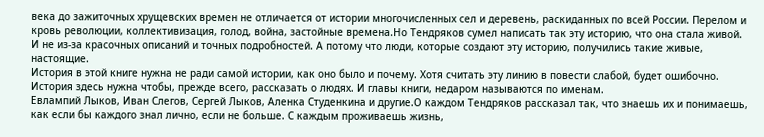века до зажиточных хрущевских времен не отличается от истории многочисленных сел и деревень, раскиданных по всей России. Перелом и кровь революции, коллективизация, голод, война, застойные времена.Но Тендряков сумел написать так эту историю, что она стала живой. И не из-за красочных описаний и точных подробностей. А потому что люди, которые создают эту историю, получились такие живые, настоящие.
История в этой книге нужна не ради самой истории, как оно было и почему. Хотя считать эту линию в повести слабой, будет ошибочно. История здесь нужна чтобы, прежде всего, рассказать о людях. И главы книги, недаром называются по именам.
Евлампий Лыков, Иван Слегов, Сергей Лыков, Аленка Студенкина и другие.О каждом Тендряков рассказал так, что знаешь их и понимаешь, как если бы каждого знал лично, если не больше. С каждым проживаешь жизнь,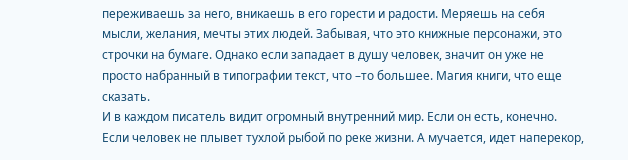переживаешь за него, вникаешь в его горести и радости. Меряешь на себя мысли, желания, мечты этих людей. Забывая, что это книжные персонажи, это строчки на бумаге. Однако если западает в душу человек, значит он уже не просто набранный в типографии текст, что –то большее. Магия книги, что еще сказать.
И в каждом писатель видит огромный внутренний мир. Если он есть, конечно. Если человек не плывет тухлой рыбой по реке жизни. А мучается, идет наперекор,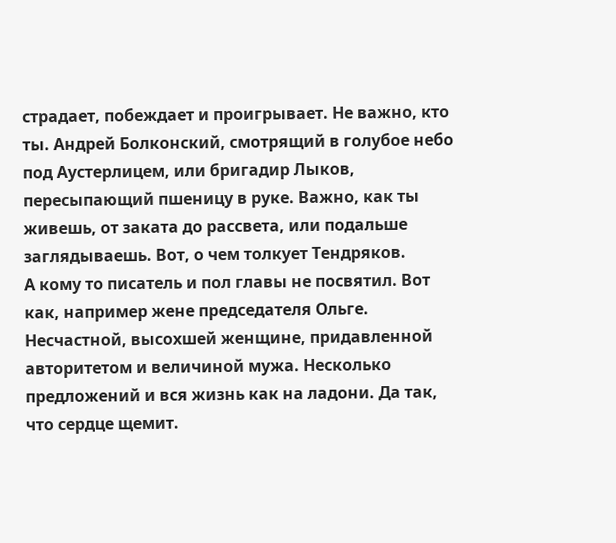страдает, побеждает и проигрывает. Не важно, кто ты. Андрей Болконский, смотрящий в голубое небо под Аустерлицем, или бригадир Лыков, пересыпающий пшеницу в руке. Важно, как ты живешь, от заката до рассвета, или подальше заглядываешь. Вот, о чем толкует Тендряков.
А кому то писатель и пол главы не посвятил. Вот как, например жене председателя Ольге. Несчастной, высохшей женщине, придавленной авторитетом и величиной мужа. Несколько предложений и вся жизнь как на ладони. Да так, что сердце щемит.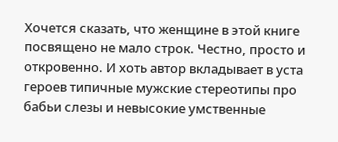Хочется сказать, что женщине в этой книге посвящено не мало строк. Честно, просто и откровенно. И хоть автор вкладывает в уста героев типичные мужские стереотипы про бабьи слезы и невысокие умственные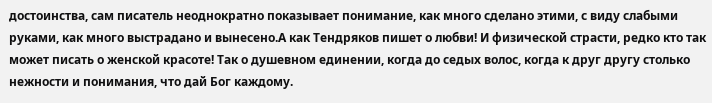достоинства, сам писатель неоднократно показывает понимание, как много сделано этими, с виду слабыми руками, как много выстрадано и вынесено.А как Тендряков пишет о любви! И физической страсти, редко кто так может писать о женской красоте! Так о душевном единении, когда до седых волос, когда к друг другу столько нежности и понимания, что дай Бог каждому.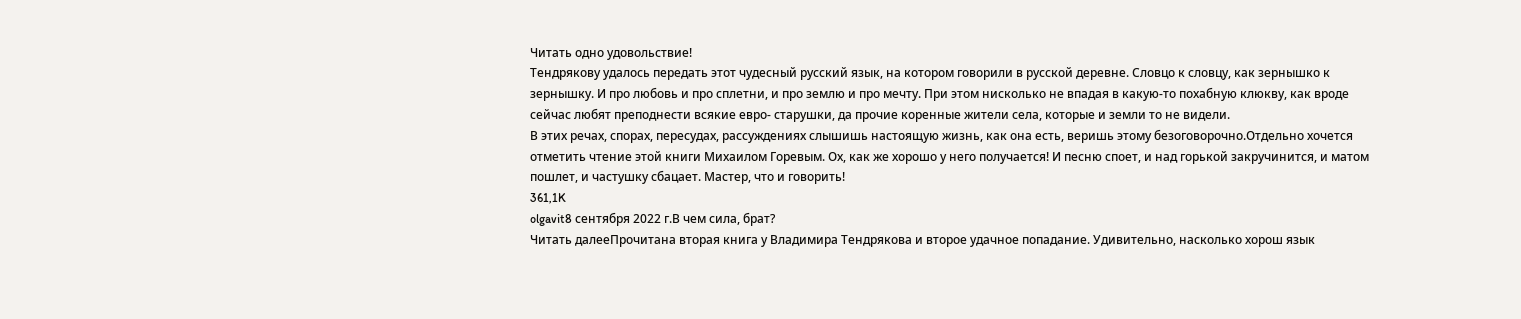Читать одно удовольствие!
Тендрякову удалось передать этот чудесный русский язык, на котором говорили в русской деревне. Словцо к словцу, как зернышко к зернышку. И про любовь и про сплетни, и про землю и про мечту. При этом нисколько не впадая в какую-то похабную клюкву, как вроде сейчас любят преподнести всякие евро- старушки, да прочие коренные жители села, которые и земли то не видели.
В этих речах, спорах, пересудах, рассуждениях слышишь настоящую жизнь, как она есть, веришь этому безоговорочно.Отдельно хочется отметить чтение этой книги Михаилом Горевым. Ох, как же хорошо у него получается! И песню споет, и над горькой закручинится, и матом пошлет, и частушку сбацает. Мастер, что и говорить!
361,1K
olgavit8 сентября 2022 г.В чем сила, брат?
Читать далееПрочитана вторая книга у Владимира Тендрякова и второе удачное попадание. Удивительно, насколько хорош язык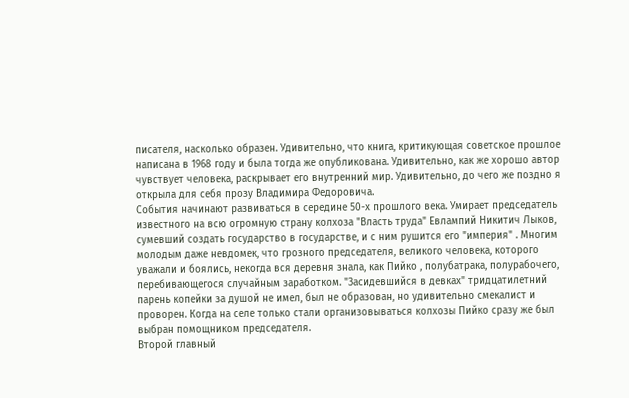писателя, насколько образен. Удивительно, что книга, критикующая советское прошлое написана в 1968 году и была тогда же опубликована. Удивительно, как же хорошо автор чувствует человека, раскрывает его внутренний мир. Удивительно, до чего же поздно я открыла для себя прозу Владимира Федоровича.
События начинают развиваться в середине 50-х прошлого века. Умирает председатель известного на всю огромную страну колхоза "Власть труда" Евлампий Никитич Лыков, сумевший создать государство в государстве, и с ним рушится его "империя" . Многим молодым даже невдомек, что грозного председателя, великого человека, которого уважали и боялись, некогда вся деревня знала, как Пийко , полубатрака, полурабочего, перебивающегося случайным заработком. "Засидевшийся в девках" тридцатилетний парень копейки за душой не имел, был не образован, но удивительно смекалист и проворен. Когда на селе только стали организовываться колхозы Пийко сразу же был выбран помощником председателя.
Второй главный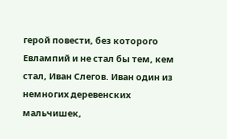герой повести, без которого Евлампий и не стал бы тем, кем стал, Иван Слегов. Иван один из немногих деревенских мальчишек,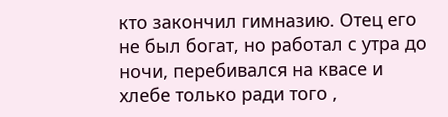кто закончил гимназию. Отец его не был богат, но работал с утра до ночи, перебивался на квасе и хлебе только ради того ,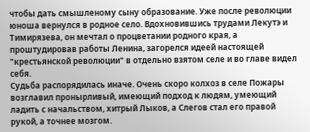чтобы дать смышленому сыну образование. Уже после революции юноша вернулся в родное село. Вдохновившись трудами Лекутэ и Тимирязева, он мечтал о процветании родного края, а проштудировав работы Ленина, загорелся идеей настоящей "крестьянской революции" в отдельно взятом селе и во главе видел себя.
Судьба распорядилась иначе. Очень скоро колхоз в селе Пожары возглавил пронырливый, имеющий подход к людям, умеющий ладить с начальством, хитрый Лыков, а Слегов стал его правой рукой, а точнее мозгом.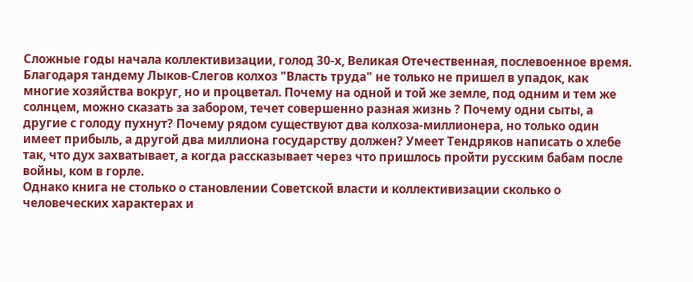Сложные годы начала коллективизации, голод 30-х, Великая Отечественная, послевоенное время. Благодаря тандему Лыков-Слегов колхоз "Власть труда" не только не пришел в упадок, как многие хозяйства вокруг, но и процветал. Почему на одной и той же земле, под одним и тем же солнцем, можно сказать за забором, течет совершенно разная жизнь ? Почему одни сыты, а другие с голоду пухнут? Почему рядом существуют два колхоза-миллионера, но только один имеет прибыль, а другой два миллиона государству должен? Умеет Тендряков написать о хлебе так, что дух захватывает, а когда рассказывает через что пришлось пройти русским бабам после войны, ком в горле.
Однако книга не столько о становлении Советской власти и коллективизации сколько о человеческих характерах и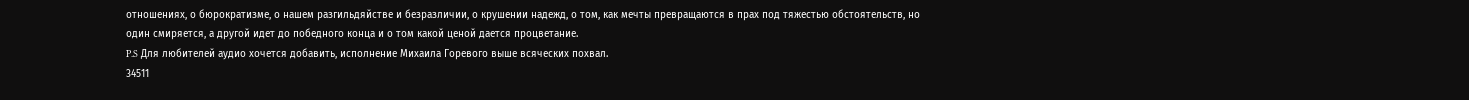отношениях, о бюрократизме, о нашем разгильдяйстве и безразличии, о крушении надежд, о том, как мечты превращаются в прах под тяжестью обстоятельств, но один смиряется, а другой идет до победного конца и о том какой ценой дается процветание.
P.S Для любителей аудио хочется добавить, исполнение Михаила Горевого выше всяческих похвал.
34511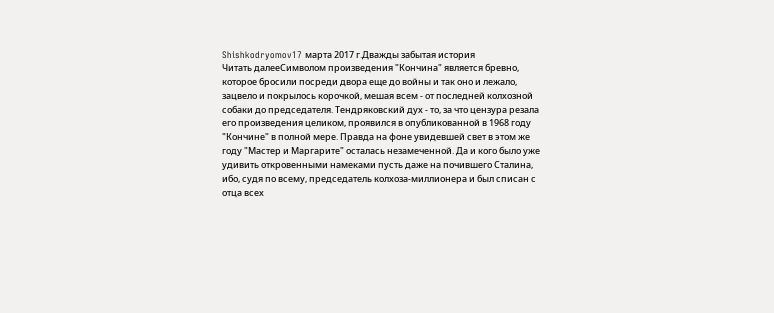Shishkodryomov17 марта 2017 г.Дважды забытая история
Читать далееСимволом произведения "Кончина" является бревно, которое бросили посреди двора еще до войны и так оно и лежало, зацвело и покрылось корочкой, мешая всем - от последней колхозной собаки до председателя. Тендряковский дух - то, за что цензура резала его произведения целиком, проявился в опубликованной в 1968 году "Кончине" в полной мере. Правда на фоне увидевшей свет в этом же году "Мастер и Маргарите" осталась незамеченной. Да и кого было уже удивить откровенными намеками пусть даже на почившего Сталина, ибо, судя по всему, председатель колхоза-миллионера и был списан с отца всех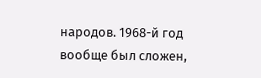народов. 1968-й год вообще был сложен,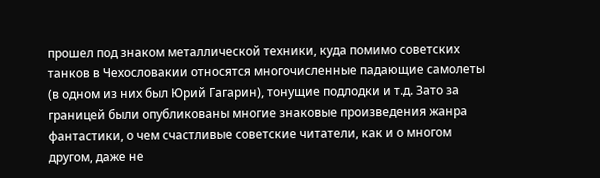прошел под знаком металлической техники, куда помимо советских танков в Чехословакии относятся многочисленные падающие самолеты (в одном из них был Юрий Гагарин), тонущие подлодки и т.д. Зато за границей были опубликованы многие знаковые произведения жанра фантастики, о чем счастливые советские читатели, как и о многом другом, даже не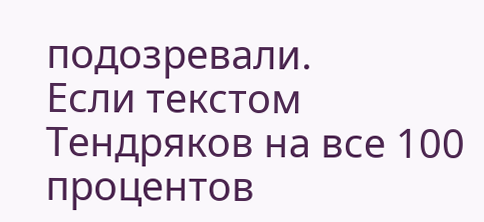подозревали.
Если текстом Тендряков на все 100 процентов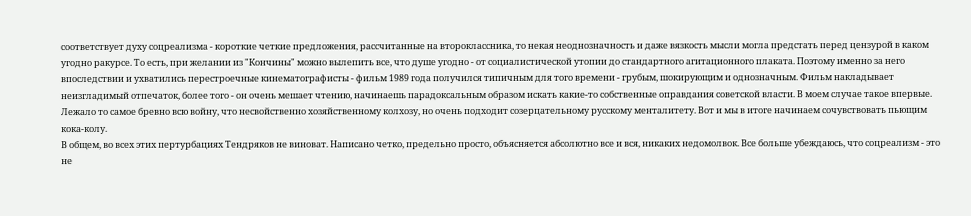соответствует духу соцреализма - короткие четкие предложения, рассчитанные на второклассника, то некая неоднозначность и даже вязкость мысли могла предстать перед цензурой в каком угодно ракурсе. То есть, при желании из "Кончины" можно вылепить все, что душе угодно - от социалистической утопии до стандартного агитационного плаката. Поэтому именно за него впоследствии и ухватились перестроечные кинематографисты - фильм 1989 года получился типичным для того времени - грубым, шокирующим и однозначным. Фильм накладывает неизгладимый отпечаток, более того - он очень мешает чтению, начинаешь парадоксальным образом искать какие-то собственные оправдания советской власти. В моем случае такое впервые. Лежало то самое бревно всю войну, что несвойственно хозяйственному колхозу, но очень подходит созерцательному русскому менталитету. Вот и мы в итоге начинаем сочувствовать пьющим кока-колу.
В общем, во всех этих пертурбациях Тендряков не виноват. Написано четко, предельно просто, объясняется абсолютно все и вся, никаких недомолвок. Все больше убеждаюсь, что соцреализм - это не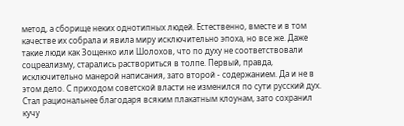метод, а сборище неких однотипных людей. Естественно, вместе и в том качестве их собрала и явила миру исключительно эпоха, но все же. Даже такие люди как Зощенко или Шолохов, что по духу не соответствовали соцреализму, старались раствориться в толпе. Первый, правда, исключительно манерой написания, зато второй - содержанием. Да и не в этом дело. С приходом советской власти не изменился по сути русский дух. Стал рациональнее благодаря всяким плакатным клоунам, зато сохранил кучу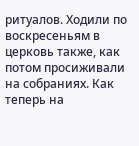ритуалов. Ходили по воскресеньям в церковь также, как потом просиживали на собраниях. Как теперь на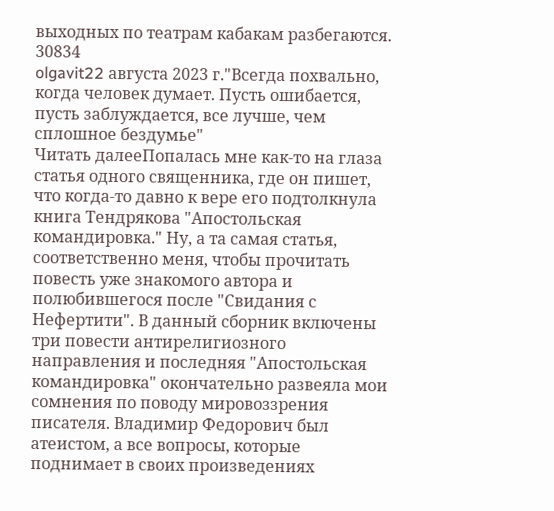выходных по театрам кабакам разбегаются.
30834
olgavit22 августа 2023 г."Всегда похвально, когда человек думает. Пусть ошибается, пусть заблуждается, все лучше, чем сплошное бездумье"
Читать далееПопалась мне как-то на глаза статья одного священника, где он пишет, что когда-то давно к вере его подтолкнула книга Тендрякова "Апостольская командировка." Ну, а та самая статья, соответственно меня, чтобы прочитать повесть уже знакомого автора и полюбившегося после "Свидания с Нефертити". В данный сборник включены три повести антирелигиозного направления и последняя "Апостольская командировка" окончательно развеяла мои сомнения по поводу мировоззрения писателя. Владимир Федорович был атеистом, а все вопросы, которые поднимает в своих произведениях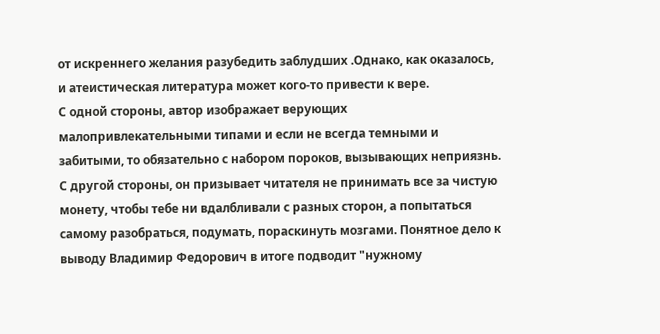от искреннего желания разубедить заблудших .Однако, как оказалось, и атеистическая литература может кого-то привести к вере.
С одной стороны, автор изображает верующих малопривлекательными типами и если не всегда темными и забитыми, то обязательно с набором пороков, вызывающих неприязнь. С другой стороны, он призывает читателя не принимать все за чистую монету, чтобы тебе ни вдалбливали с разных сторон, а попытаться самому разобраться, подумать, пораскинуть мозгами. Понятное дело к выводу Владимир Федорович в итоге подводит "нужному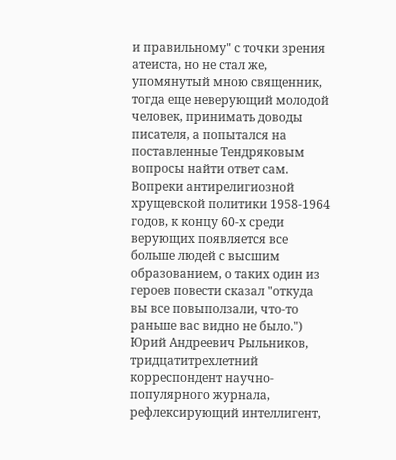и правильному" с точки зрения атеиста, но не стал же, упомянутый мною священник, тогда еще неверующий молодой человек, принимать доводы писателя, а попытался на поставленные Тендряковым вопросы найти ответ сам.
Вопреки антирелигиозной хрущевской политики 1958-1964 годов, к концу 60-х среди верующих появляется все больше людей с высшим образованием, о таких один из героев повести сказал "откуда вы все повыползали, что-то раньше вас видно не было.") Юрий Андреевич Рыльников, тридцатитрехлетний корреспондент научно-популярного журнала, рефлексирующий интеллигент,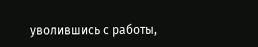уволившись с работы,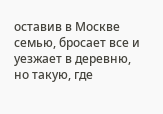оставив в Москве семью, бросает все и уезжает в деревню, но такую, где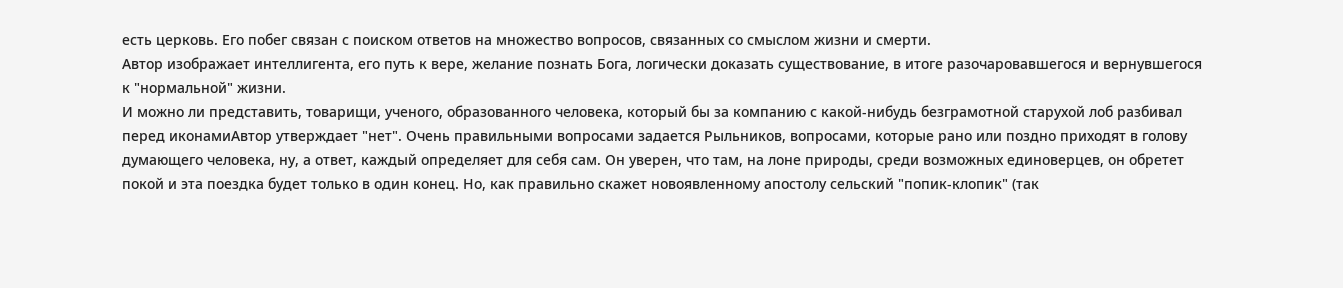есть церковь. Его побег связан с поиском ответов на множество вопросов, связанных со смыслом жизни и смерти.
Автор изображает интеллигента, его путь к вере, желание познать Бога, логически доказать существование, в итоге разочаровавшегося и вернувшегося к "нормальной" жизни.
И можно ли представить, товарищи, ученого, образованного человека, который бы за компанию с какой-нибудь безграмотной старухой лоб разбивал перед иконамиАвтор утверждает "нет". Очень правильными вопросами задается Рыльников, вопросами, которые рано или поздно приходят в голову думающего человека, ну, а ответ, каждый определяет для себя сам. Он уверен, что там, на лоне природы, среди возможных единоверцев, он обретет покой и эта поездка будет только в один конец. Но, как правильно скажет новоявленному апостолу сельский "попик-клопик" (так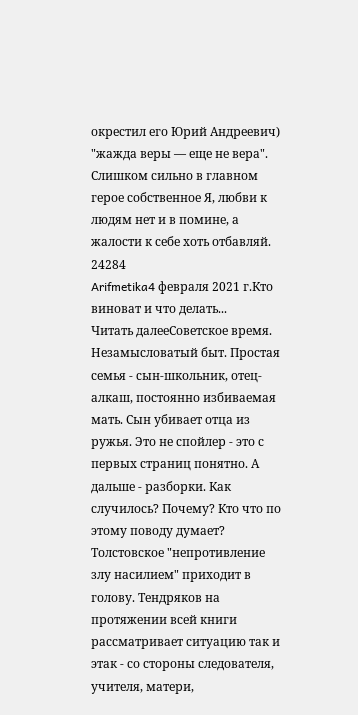окрестил его Юрий Андреевич) "жажда веры — еще не вера". Слишком сильно в главном герое собственное Я, любви к людям нет и в помине, а жалости к себе хоть отбавляй.
24284
Arifmetika4 февраля 2021 г.Кто виноват и что делать...
Читать далееСоветское время. Незамысловатый быт. Простая семья - сын-школьник, отец-алкаш, постоянно избиваемая мать. Сын убивает отца из ружья. Это не спойлер - это с первых страниц понятно. А дальше - разборки. Как случилось? Почему? Кто что по этому поводу думает?
Толстовское "непротивление злу насилием" приходит в голову. Тендряков на протяжении всей книги рассматривает ситуацию так и этак - со стороны следователя, учителя, матери,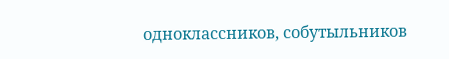одноклассников, собутыльников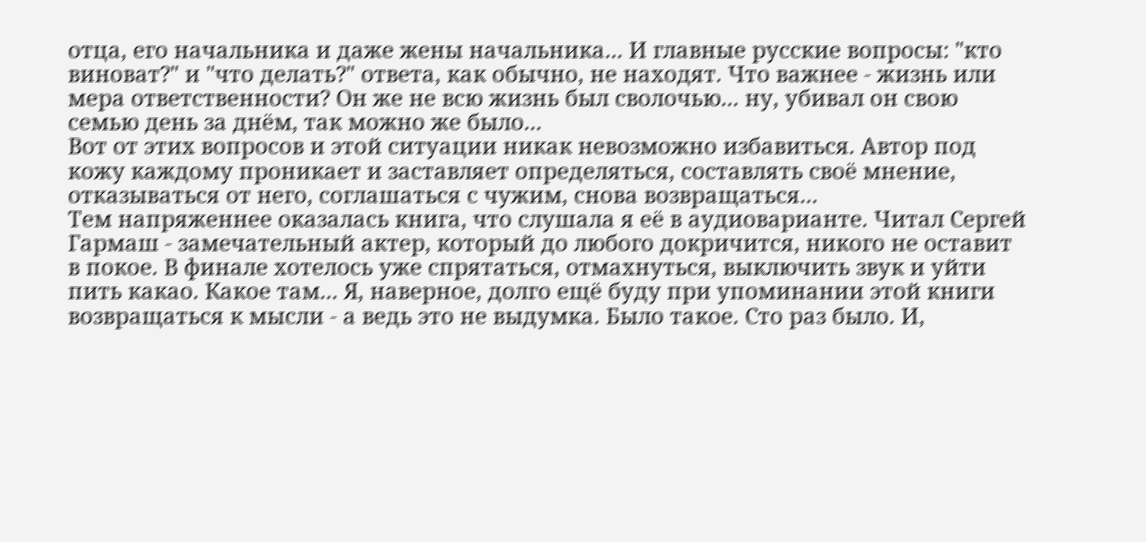отца, его начальника и даже жены начальника... И главные русские вопросы: "кто виноват?" и "что делать?" ответа, как обычно, не находят. Что важнее - жизнь или мера ответственности? Он же не всю жизнь был сволочью... ну, убивал он свою семью день за днём, так можно же было...
Вот от этих вопросов и этой ситуации никак невозможно избавиться. Автор под кожу каждому проникает и заставляет определяться, составлять своё мнение, отказываться от него, соглашаться с чужим, снова возвращаться...
Тем напряженнее оказалась книга, что слушала я её в аудиоварианте. Читал Сергей Гармаш - замечательный актер, который до любого докричится, никого не оставит в покое. В финале хотелось уже спрятаться, отмахнуться, выключить звук и уйти пить какао. Какое там... Я, наверное, долго ещё буду при упоминании этой книги возвращаться к мысли - а ведь это не выдумка. Было такое. Сто раз было. И,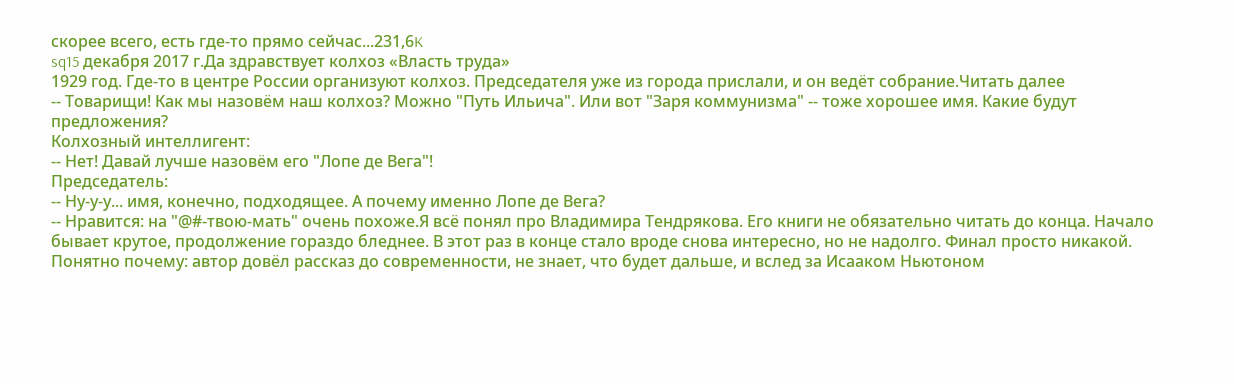скорее всего, есть где-то прямо сейчас...231,6K
sq15 декабря 2017 г.Да здравствует колхоз «Власть труда»
1929 год. Где-то в центре России организуют колхоз. Председателя уже из города прислали, и он ведёт собрание.Читать далее
-- Товарищи! Как мы назовём наш колхоз? Можно "Путь Ильича". Или вот "Заря коммунизма" -- тоже хорошее имя. Какие будут предложения?
Колхозный интеллигент:
-- Нет! Давай лучше назовём его "Лопе де Вега"!
Председатель:
-- Ну-у-у... имя, конечно, подходящее. А почему именно Лопе де Вега?
-- Нравится: на "@#-твою-мать" очень похоже.Я всё понял про Владимира Тендрякова. Его книги не обязательно читать до конца. Начало бывает крутое, продолжение гораздо бледнее. В этот раз в конце стало вроде снова интересно, но не надолго. Финал просто никакой. Понятно почему: автор довёл рассказ до современности, не знает, что будет дальше, и вслед за Исааком Ньютоном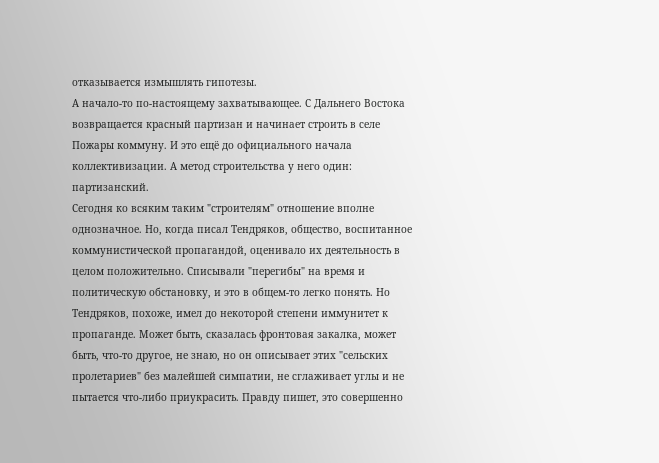отказывается измышлять гипотезы.
А начало-то по-настоящему захватывающее. С Дальнего Востока возвращается красный партизан и начинает строить в селе Пожары коммуну. И это ещё до официального начала коллективизации. А метод строительства у него один: партизанский.
Сегодня ко всяким таким "строителям" отношение вполне однозначное. Но, когда писал Тендряков, общество, воспитанное коммунистической пропагандой, оценивало их деятельность в целом положительно. Списывали "перегибы" на время и политическую обстановку, и это в общем-то легко понять. Но Тендряков, похоже, имел до некоторой степени иммунитет к пропаганде. Может быть, сказалась фронтовая закалка, может быть, что-то другое, не знаю, но он описывает этих "сельских пролетариев" без малейшей симпатии, не сглаживает углы и не пытается что-либо приукрасить. Правду пишет, это совершенно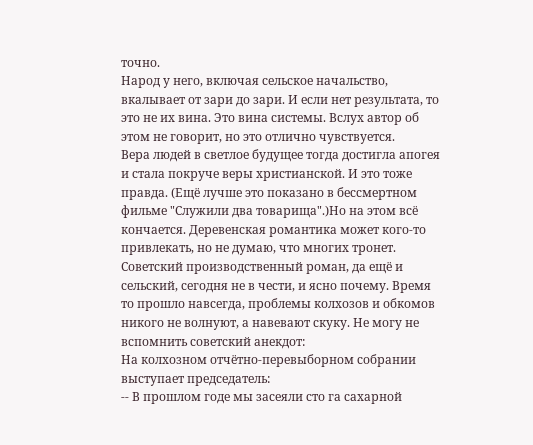точно.
Народ у него, включая сельское начальство, вкалывает от зари до зари. И если нет результата, то это не их вина. Это вина системы. Вслух автор об этом не говорит, но это отлично чувствуется.
Вера людей в светлое будущее тогда достигла апогея и стала покруче веры христианской. И это тоже правда. (Ещё лучше это показано в бессмертном фильме "Служили два товарища".)Но на этом всё кончается. Деревенская романтика может кого-то привлекать, но не думаю, что многих тронет.
Советский производственный роман, да ещё и сельский, сегодня не в чести, и ясно почему. Время то прошло навсегда, проблемы колхозов и обкомов никого не волнуют, а навевают скуку. Не могу не вспомнить советский анекдот:
На колхозном отчётно-перевыборном собрании выступает председатель:
-- В прошлом годе мы засеяли сто га сахарной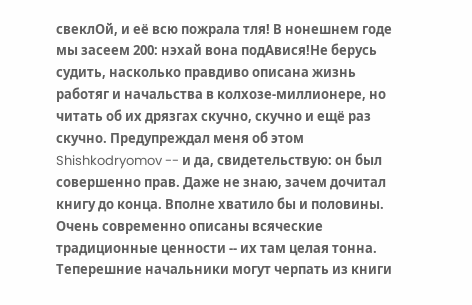свеклОй, и её всю пожрала тля! В нонешнем годе мы засеем 200: нэхай вона подАвися!Не берусь судить, насколько правдиво описана жизнь работяг и начальства в колхозе-миллионере, но читать об их дрязгах скучно, скучно и ещё раз скучно. Предупреждал меня об этом Shishkodryomov -- и да, свидетельствую: он был совершенно прав. Даже не знаю, зачем дочитал книгу до конца. Вполне хватило бы и половины.
Очень современно описаны всяческие традиционные ценности -- их там целая тонна. Теперешние начальники могут черпать из книги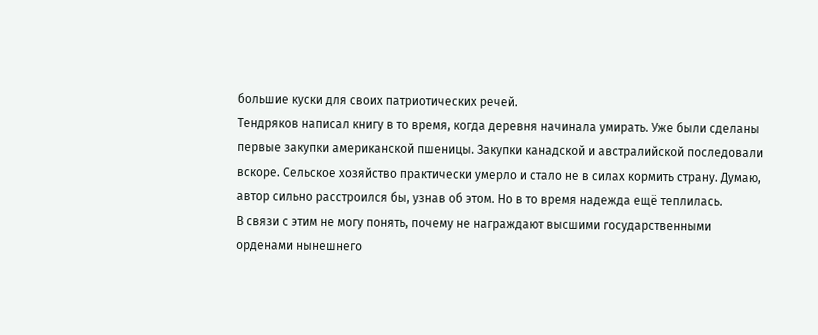большие куски для своих патриотических речей.
Тендряков написал книгу в то время, когда деревня начинала умирать. Уже были сделаны первые закупки американской пшеницы. Закупки канадской и австралийской последовали вскоре. Сельское хозяйство практически умерло и стало не в силах кормить страну. Думаю, автор сильно расстроился бы, узнав об этом. Но в то время надежда ещё теплилась.
В связи с этим не могу понять, почему не награждают высшими государственными орденами нынешнего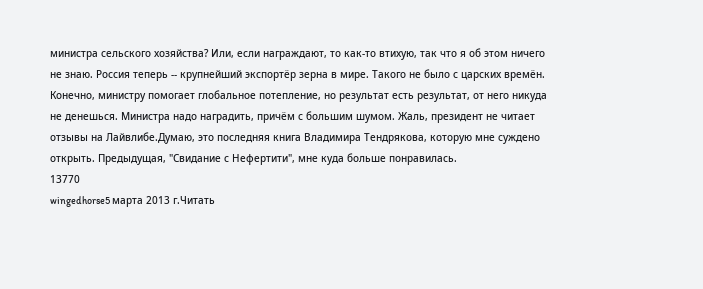министра сельского хозяйства? Или, если награждают, то как-то втихую, так что я об этом ничего не знаю. Россия теперь -- крупнейший экспортёр зерна в мире. Такого не было с царских времён. Конечно, министру помогает глобальное потепление, но результат есть результат, от него никуда не денешься. Министра надо наградить, причём с большим шумом. Жаль, президент не читает отзывы на Лайвлибе.Думаю, это последняя книга Владимира Тендрякова, которую мне суждено открыть. Предыдущая, "Свидание с Нефертити", мне куда больше понравилась.
13770
wingedhorse5 марта 2013 г.Читать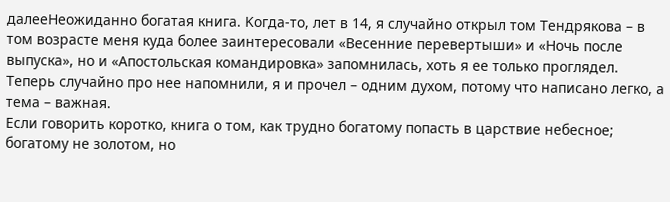далееНеожиданно богатая книга. Kогда-то, лет в 14, я случайно открыл том Тендрякова – в том возрасте меня куда более заинтересовали «Весенние перевертыши» и «Ночь после выпуска», но и «Апостольская командировка» запомнилась, хоть я ее только проглядел. Теперь случайно про нее напомнили, я и прочел – одним духом, потому что написано легко, а тема – важная.
Если говорить коротко, книга о том, как трудно богатому попасть в царствие небесное; богатому не золотом, но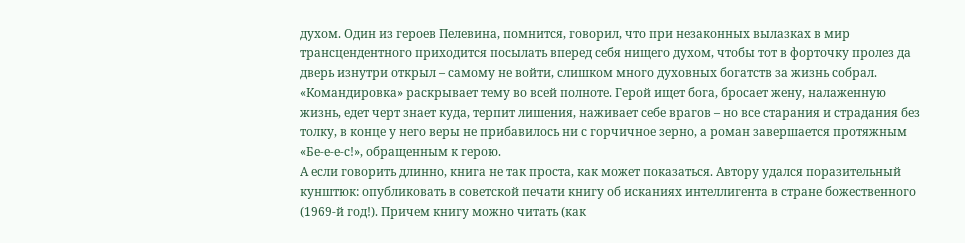духом. Один из героев Пелевина, помнится, говорил, что при незаконных вылазках в мир трансцендентного приходится посылать вперед себя нищего духом, чтобы тот в форточку пролез да дверь изнутри открыл – самому не войти, слишком много духовных богатств за жизнь собрал. «Командировка» раскрывает тему во всей полноте. Герой ищет бога, бросает жену, налаженную жизнь, едет черт знает куда, терпит лишения, наживает себе врагов – но все старания и страдания без толку, в конце у него веры не прибавилось ни с горчичное зерно, а роман завершается протяжным «Бе-е-е-с!», обращенным к герою.
А если говорить длинно, книга не так проста, как может показаться. Автору удался поразительный кунштюк: опубликовать в советской печати книгу об исканиях интеллигента в стране божественного (1969-й год!). Причем книгу можно читать (как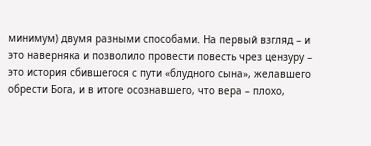минимум) двумя разными способами. На первый взгляд – и это наверняка и позволило провести повесть чрез цензуру – это история сбившегося с пути «блудного сына», желавшего обрести Бога, и в итоге осознавшего, что вера – плохо,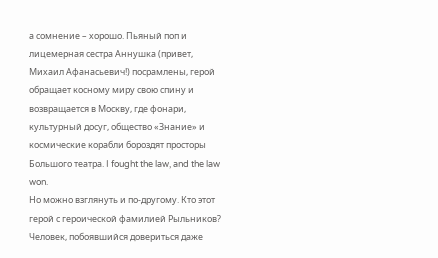а сомнение – хорошо. Пьяный поп и лицемерная сестра Аннушка (привет, Михаил Афанасьевич!) посрамлены, герой обращает косному миру свою спину и возвращается в Москву, где фонари, культурный досуг, общество «Знание» и космические корабли бороздят просторы Большого театра. I fought the law, and the law won.
Но можно взглянуть и по-другому. Кто этот герой с героической фамилией Рыльников? Человек, побоявшийся довериться даже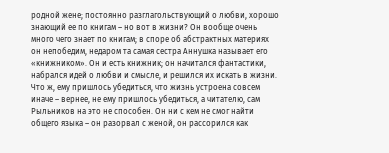родной жене; постоянно разглагольствующий о любви, хорошо знающий ее по книгам – но вот в жизни? Он вообще очень много чего знает по книгам; в споре об абстрактных материях он непобедим, недаром та самая сестра Аннушка называет его «книжником». Он и есть книжник; он начитался фантастики, набрался идей о любви и смысле, и решился их искать в жизни. Что ж, ему пришлось убедиться, что жизнь устроена совсем иначе – вернее, не ему пришлось убедиться, а читателю, сам Рыльников на это не способен. Он ни с кем не смог найти общего языка – он разорвал с женой, он рассорился как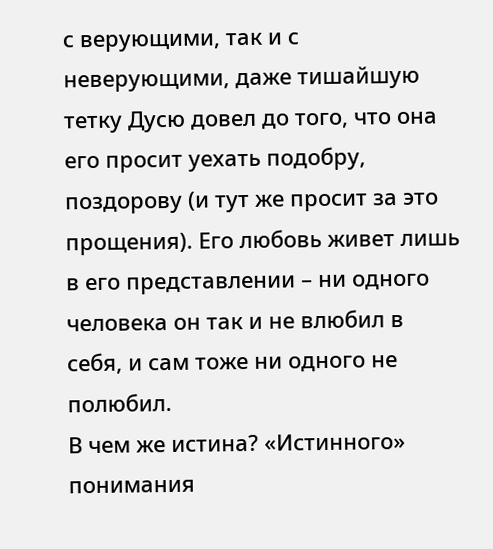с верующими, так и с неверующими, даже тишайшую тетку Дусю довел до того, что она его просит уехать подобру, поздорову (и тут же просит за это прощения). Его любовь живет лишь в его представлении – ни одного человека он так и не влюбил в себя, и сам тоже ни одного не полюбил.
В чем же истина? «Истинного» понимания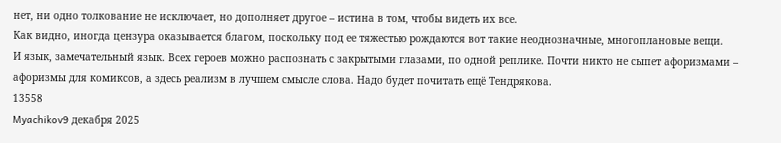нет, ни одно толкование не исключает, но дополняет другое – истина в том, чтобы видеть их все.
Как видно, иногда цензура оказывается благом, поскольку под ее тяжестью рождаются вот такие неоднозначные, многоплановые вещи.
И язык, замечательный язык. Всех героев можно распознать с закрытыми глазами, по одной реплике. Почти никто не сыпет афоризмами – афоризмы для комиксов, а здесь реализм в лучшем смысле слова. Надо будет почитать ещё Тендрякова.
13558
Myachikov9 декабря 2025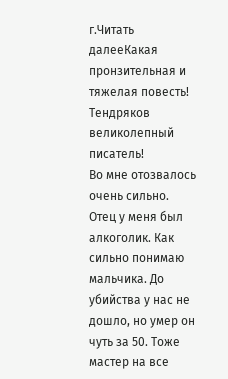г.Читать далееКакая пронзительная и тяжелая повесть!
Тендряков великолепный писатель!
Во мне отозвалось очень сильно. Отец у меня был алкоголик. Как сильно понимаю мальчика. До убийства у нас не дошло, но умер он чуть за 50. Тоже мастер на все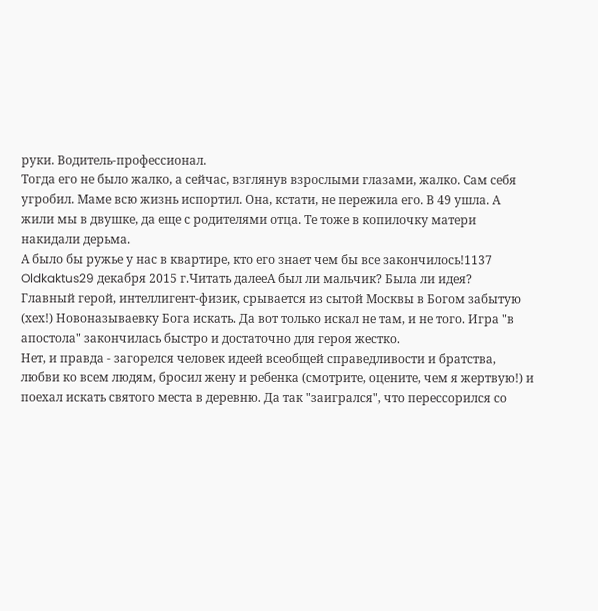руки. Водитель-профессионал.
Тогда его не было жалко, а сейчас, взглянув взрослыми глазами, жалко. Сам себя угробил. Маме всю жизнь испортил. Она, кстати, не пережила его. В 49 ушла. А жили мы в двушке, да еще с родителями отца. Те тоже в копилочку матери накидали дерьма.
А было бы ружье у нас в квартире, кто его знает чем бы все закончилось!1137
Oldkaktus29 декабря 2015 г.Читать далееА был ли мальчик? Была ли идея?
Главный герой, интеллигент-физик, срывается из сытой Москвы в Богом забытую (хех!) Новоназываевку Бога искать. Да вот только искал не там, и не того. Игра "в апостола" закончилась быстро и достаточно для героя жестко.
Нет, и правда - загорелся человек идеей всеобщей справедливости и братства, любви ко всем людям, бросил жену и ребенка (смотрите, оцените, чем я жертвую!) и поехал искать святого места в деревню. Да так "заигрался", что перессорился со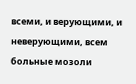всеми, и верующими, и неверующими, всем больные мозоли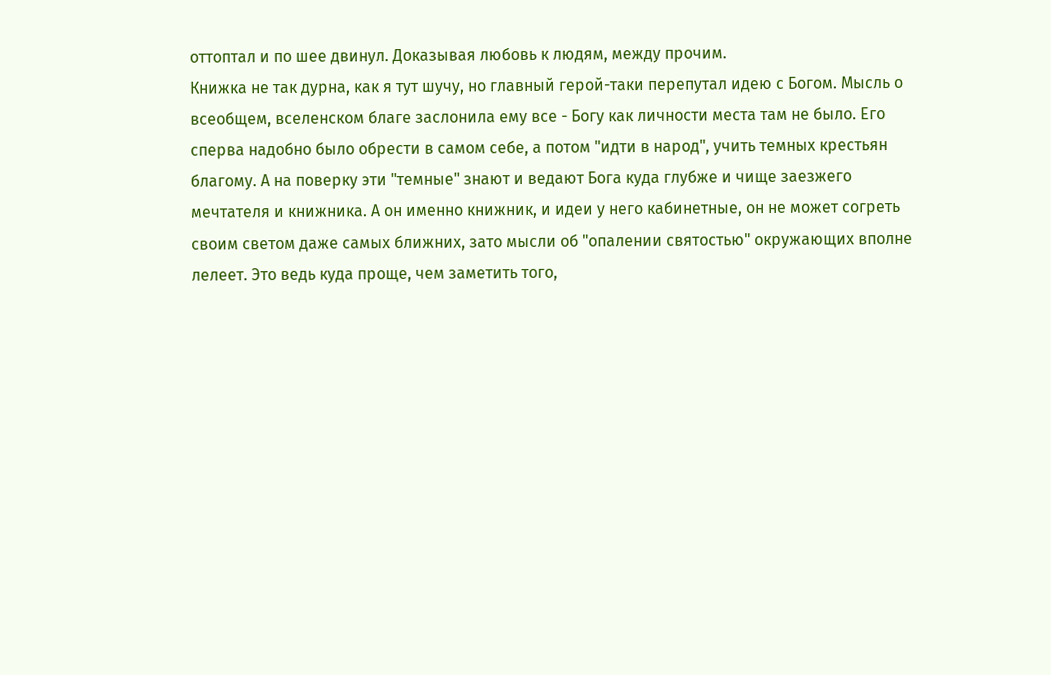оттоптал и по шее двинул. Доказывая любовь к людям, между прочим.
Книжка не так дурна, как я тут шучу, но главный герой-таки перепутал идею с Богом. Мысль о всеобщем, вселенском благе заслонила ему все - Богу как личности места там не было. Его сперва надобно было обрести в самом себе, а потом "идти в народ", учить темных крестьян благому. А на поверку эти "темные" знают и ведают Бога куда глубже и чище заезжего мечтателя и книжника. А он именно книжник, и идеи у него кабинетные, он не может согреть своим светом даже самых ближних, зато мысли об "опалении святостью" окружающих вполне лелеет. Это ведь куда проще, чем заметить того,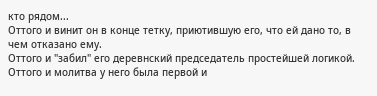кто рядом...
Оттого и винит он в конце тетку, приютившую его, что ей дано то, в чем отказано ему.
Оттого и "забил" его деревнский председатель простейшей логикой.
Оттого и молитва у него была первой и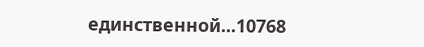единственной...10768